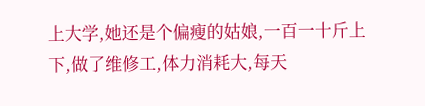上大学,她还是个偏瘦的姑娘,一百一十斤上下,做了维修工,体力消耗大,每天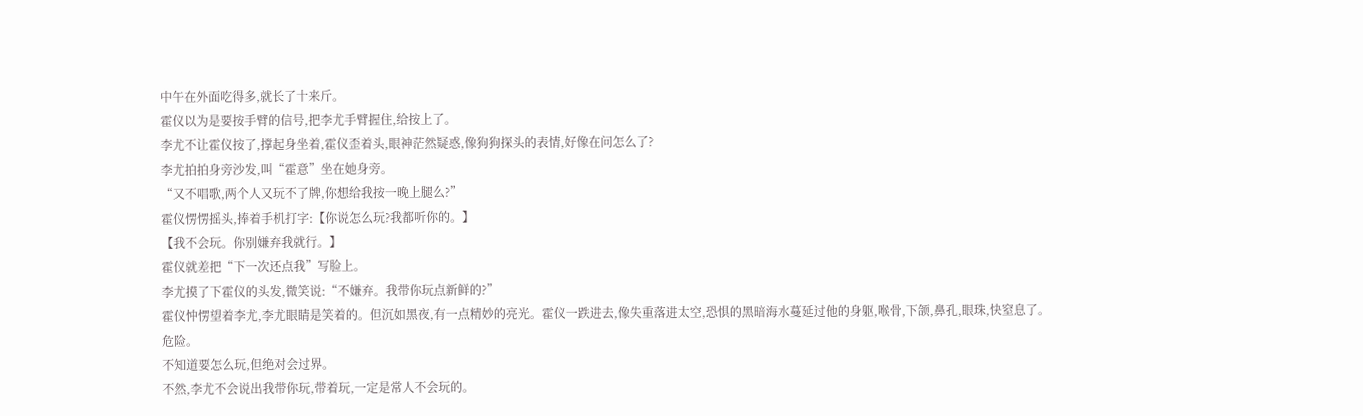中午在外面吃得多,就长了十来斤。
霍仪以为是要按手臂的信号,把李尤手臂握住,给按上了。
李尤不让霍仪按了,撑起身坐着,霍仪歪着头,眼神茫然疑惑,像狗狗探头的表情,好像在问怎么了?
李尤拍拍身旁沙发,叫“霍意”坐在她身旁。
“又不唱歌,两个人又玩不了牌,你想给我按一晚上腿么?”
霍仪愣愣摇头,捧着手机打字:【你说怎么玩?我都听你的。】
【我不会玩。你别嫌弃我就行。】
霍仪就差把“下一次还点我”写脸上。
李尤摸了下霍仪的头发,微笑说:“不嫌弃。我带你玩点新鲜的?”
霍仪忡愣望着李尤,李尤眼睛是笑着的。但沉如黑夜,有一点精妙的亮光。霍仪一跌进去,像失重落进太空,恐惧的黑暗海水蔓延过他的身躯,喉骨,下颌,鼻孔,眼珠,快窒息了。
危险。
不知道要怎么玩,但绝对会过界。
不然,李尤不会说出我带你玩,带着玩,一定是常人不会玩的。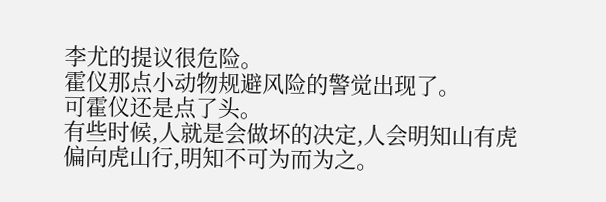李尤的提议很危险。
霍仪那点小动物规避风险的警觉出现了。
可霍仪还是点了头。
有些时候,人就是会做坏的决定,人会明知山有虎偏向虎山行,明知不可为而为之。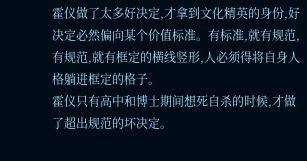霍仪做了太多好决定,才拿到文化精英的身份,好决定必然偏向某个价值标准。有标准,就有规范,有规范,就有框定的横线竖形,人必须得将自身人格躺进框定的格子。
霍仪只有高中和博士期间想死自杀的时候,才做了超出规范的坏决定。